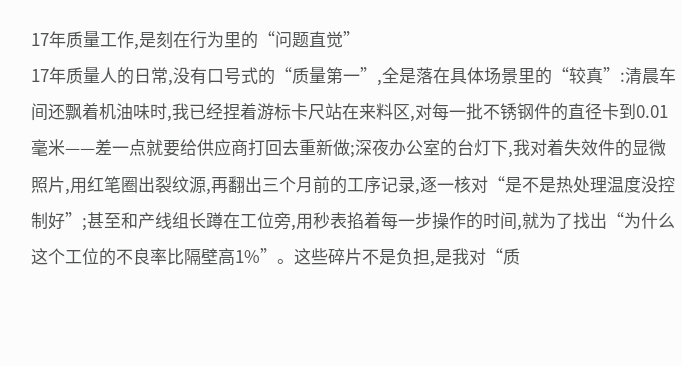17年质量工作,是刻在行为里的“问题直觉”
17年质量人的日常,没有口号式的“质量第一”,全是落在具体场景里的“较真”:清晨车间还飘着机油味时,我已经捏着游标卡尺站在来料区,对每一批不锈钢件的直径卡到0.01毫米——差一点就要给供应商打回去重新做;深夜办公室的台灯下,我对着失效件的显微照片,用红笔圈出裂纹源,再翻出三个月前的工序记录,逐一核对“是不是热处理温度没控制好”;甚至和产线组长蹲在工位旁,用秒表掐着每一步操作的时间,就为了找出“为什么这个工位的不良率比隔壁高1%”。这些碎片不是负担,是我对“质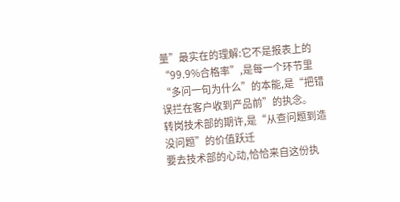量”最实在的理解:它不是报表上的“99.9%合格率”,是每一个环节里“多问一句为什么”的本能,是“把错误拦在客户收到产品前”的执念。
转岗技术部的期许,是“从查问题到造没问题”的价值跃迁
要去技术部的心动,恰恰来自这份执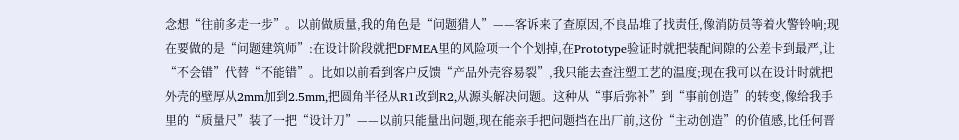念想“往前多走一步”。以前做质量,我的角色是“问题猎人”——客诉来了查原因,不良品堆了找责任,像消防员等着火警铃响;现在要做的是“问题建筑师”:在设计阶段就把DFMEA里的风险项一个个划掉,在Prototype验证时就把装配间隙的公差卡到最严,让“不会错”代替“不能错”。比如以前看到客户反馈“产品外壳容易裂”,我只能去查注塑工艺的温度;现在我可以在设计时就把外壳的壁厚从2mm加到2.5mm,把圆角半径从R1改到R2,从源头解决问题。这种从“事后弥补”到“事前创造”的转变,像给我手里的“质量尺”装了一把“设计刀”——以前只能量出问题,现在能亲手把问题挡在出厂前,这份“主动创造”的价值感,比任何晋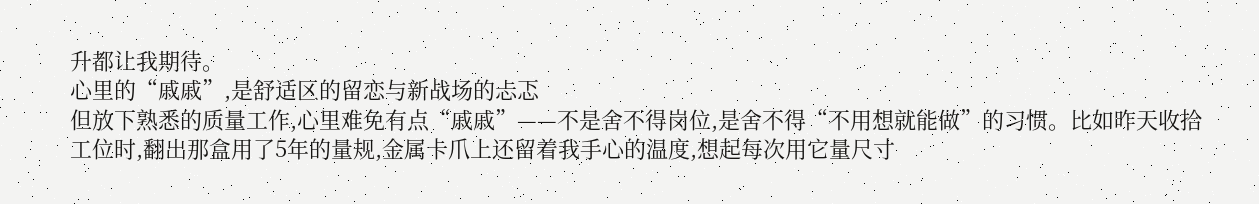升都让我期待。
心里的“戚戚”,是舒适区的留恋与新战场的忐忑
但放下熟悉的质量工作,心里难免有点“戚戚”——不是舍不得岗位,是舍不得“不用想就能做”的习惯。比如昨天收拾工位时,翻出那盒用了5年的量规,金属卡爪上还留着我手心的温度,想起每次用它量尺寸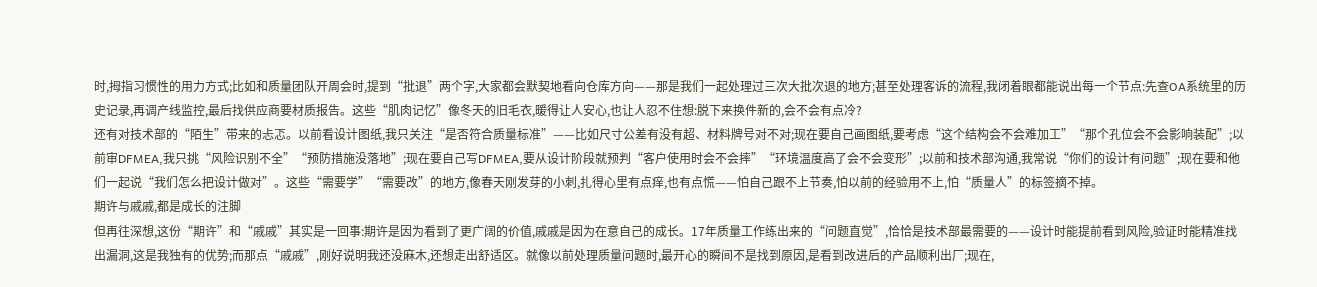时,拇指习惯性的用力方式;比如和质量团队开周会时,提到“批退”两个字,大家都会默契地看向仓库方向——那是我们一起处理过三次大批次退的地方;甚至处理客诉的流程,我闭着眼都能说出每一个节点:先查OA系统里的历史记录,再调产线监控,最后找供应商要材质报告。这些“肌肉记忆”像冬天的旧毛衣,暖得让人安心,也让人忍不住想:脱下来换件新的,会不会有点冷?
还有对技术部的“陌生”带来的忐忑。以前看设计图纸,我只关注“是否符合质量标准”——比如尺寸公差有没有超、材料牌号对不对;现在要自己画图纸,要考虑“这个结构会不会难加工”“那个孔位会不会影响装配”;以前审DFMEA,我只挑“风险识别不全”“预防措施没落地”;现在要自己写DFMEA,要从设计阶段就预判“客户使用时会不会摔”“环境温度高了会不会变形”;以前和技术部沟通,我常说“你们的设计有问题”;现在要和他们一起说“我们怎么把设计做对”。这些“需要学”“需要改”的地方,像春天刚发芽的小刺,扎得心里有点痒,也有点慌——怕自己跟不上节奏,怕以前的经验用不上,怕“质量人”的标签摘不掉。
期许与戚戚,都是成长的注脚
但再往深想,这份“期许”和“戚戚”其实是一回事:期许是因为看到了更广阔的价值,戚戚是因为在意自己的成长。17年质量工作练出来的“问题直觉”,恰恰是技术部最需要的——设计时能提前看到风险,验证时能精准找出漏洞,这是我独有的优势;而那点“戚戚”,刚好说明我还没麻木,还想走出舒适区。就像以前处理质量问题时,最开心的瞬间不是找到原因,是看到改进后的产品顺利出厂;现在,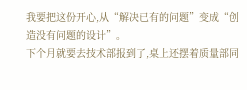我要把这份开心,从“解决已有的问题”变成“创造没有问题的设计”。
下个月就要去技术部报到了,桌上还摆着质量部同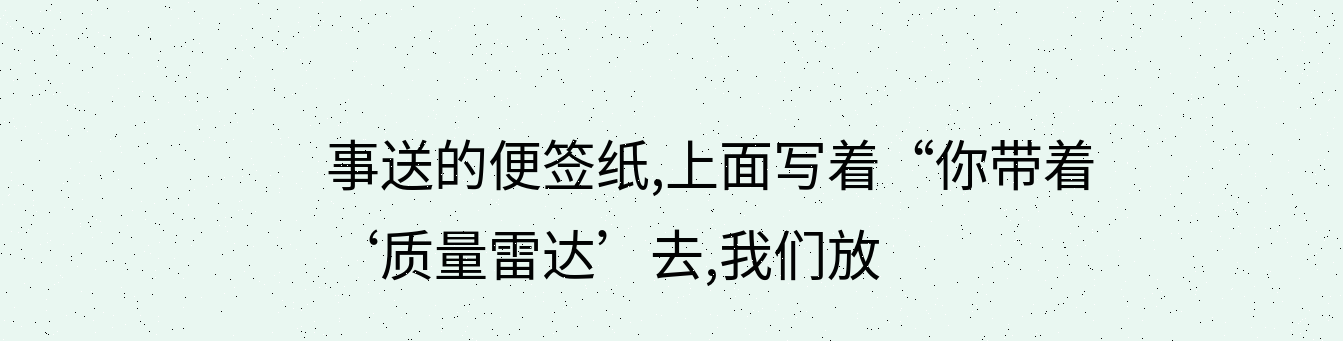事送的便签纸,上面写着“你带着‘质量雷达’去,我们放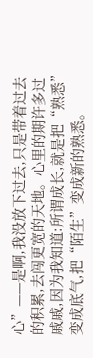心”——是啊,我没放下过去,只是带着过去的积累,去闯更宽的天地。心里的期许多过戚戚,因为我知道:所谓成长,就是把“熟悉”变成底气,把“陌生”变成新的熟悉。